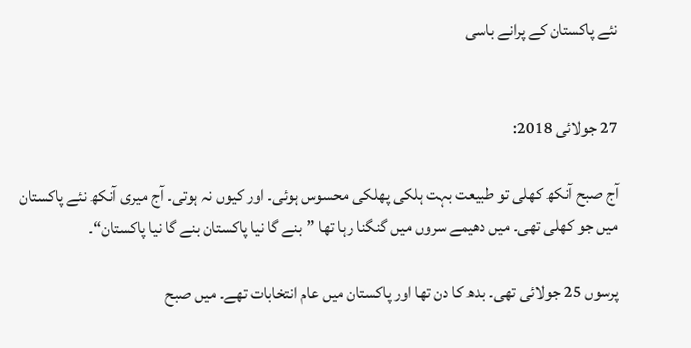نئے پاکستان کے پرانے باسی


27 جولائی 2018:

آج صبح آنکھ کھلی تو طبیعت بہت ہلکی پھلکی محسوس ہوئی۔ اور کیوں نہ ہوتی۔ آج میری آنکھ نئے پاکستان میں جو کھلی تھی۔ میں دھیمے سروں میں گنگنا رہا تھا ”بنے گا نیا پاکستان بنے گا نیا پاکستان“۔

پرسوں 25 جولائی تھی۔ بدھ کا دن تھا اور پاکستان میں عام انتخابات تھے۔ میں صبح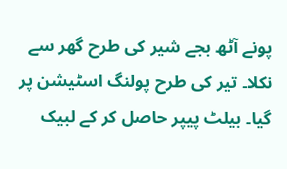پونے آٹھ بجے شیر کی طرح گھر سے نکلا۔ تیر کی طرح پولنگ اسٹیشن پر گیا۔ بیلٹ پیپر حاصل کر کے لبیک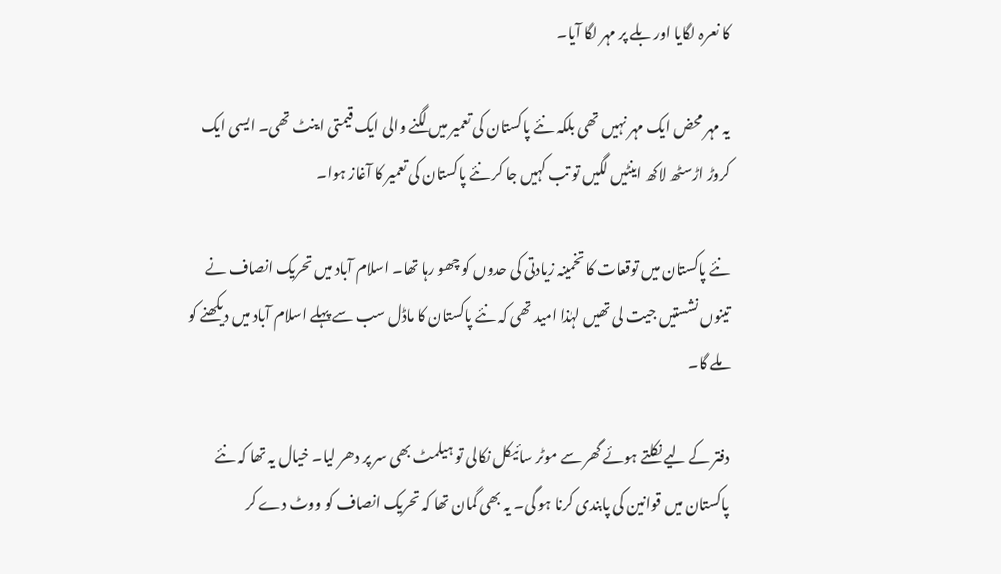کا نعرہ لگایا اور بلے پر مہر لگا آیا۔

یہ مہر محض ایک مہر نہیں تھی بلکہ نئے پاکستان کی تعمیر میں لگنے والی ایک قیمتی اینٹ تھی۔ ایسی ایک کروڑ اڑسٹھ لاکھ اینٹیں لگیں تو تب کہیں جا کر نئے پاکستان کی تعمیر کا آغاز ہوا۔

نئے پاکستان میں توقعات کا تخمینہ زیادتی کی حدوں کو چھو رہا تھا۔ اسلام آباد میں تحریک انصاف نے تینوں نشستیں جیت لی تھیں لہٰذا امید تھی کہ نئے پاکستان کا ماڈل سب سے پہلے اسلام آباد میں دیکھنے کو ملے گا۔

دفتر کے لیے نکلتے ہوئے گھر سے موٹر سائیکل نکالی تو ہیلمٹ بھی سر پر دھر لیا۔ خیال یہ تھا کہ نئے پاکستان میں قوانین کی پابندی کرنا ہو گی۔ یہ بھی گمان تھا کہ تحریک انصاف کو ووٹ دے کر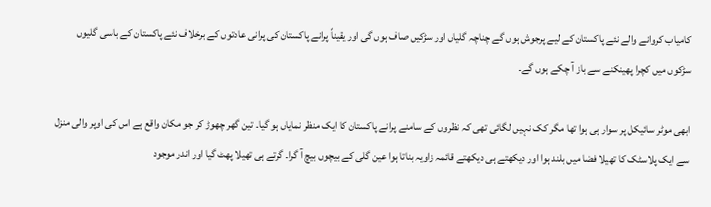کامیاب کروانے والے نئے پاکستان کے لیے پرجوش ہوں گے چناچہ گلیاں اور سڑکیں صاف ہوں گی اور یقیناً پرانے پاکستان کی پرانی عادتوں کے برخلاف نئے پاکستان کے باسی گلیوں سڑکوں میں کچرا پھینکنے سے باز آ چکے ہوں گے۔

ابھی موٹر سائیکل پر سوار ہی ہوا تھا مگر کک نہیں لگائی تھی کہ نظروں کے سامنے پرانے پاکستان کا ایک منظر نمایاں ہو گیا۔ تین گھر چھوڑ کر جو مکان واقع ہے اس کی اوپر والی منزل سے ایک پلاسٹک کا تھیلا فضا میں بلند ہوا اور دیکھتے ہی دیکھتے قائمہ زاویہ بناتا ہوا عین گلی کے بیچوں بیچ آ گرا۔ گرتے ہی تھیلا پھٹ گیا اور اندر موجود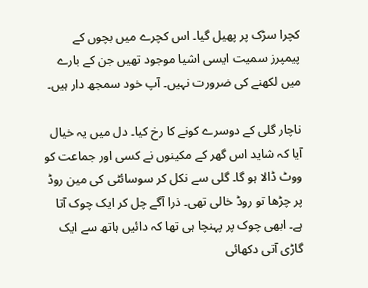کچرا سڑک پر پھیل گیا۔ اس کچرے میں بچوں کے پیمپرز سمیت ایسی اشیا موجود تھیں جن کے بارے میں لکھنے کی ضرورت نہیں۔ آپ خود سمجھ دار ہیں۔

ناچار گلی کے دوسرے کونے کا رخ کیا۔ دل میں یہ خیال آیا کہ شاید اس گھر کے مکینوں نے کسی اور جماعت کو ووٹ ڈالا ہو گا۔ گلی سے نکل کر سوسائٹی کی مین روڈ پر چڑھا تو روڈ خالی تھی۔ ذرا آگے چل کر ایک چوک آتا ہے۔ ابھی چوک پر پہنچا ہی تھا کہ دائیں ہاتھ سے ایک گاڑی آتی دکھائی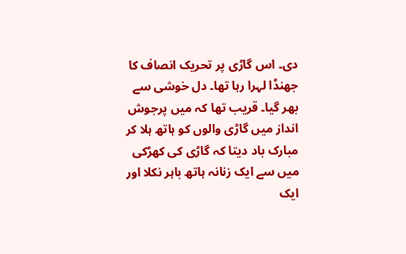دی۔ اس گاڑی پر تحریک انصاف کا جھنڈا لہرا رہا تھا۔ دل خوشی سے بھر گیا۔ قریب تھا کہ میں پرجوش انداز میں گاڑی والوں کو ہاتھ ہلا کر مبارک باد دیتا کہ گاڑی کی کھڑکی میں سے ایک زنانہ ہاتھ باہر نکلا اور ایک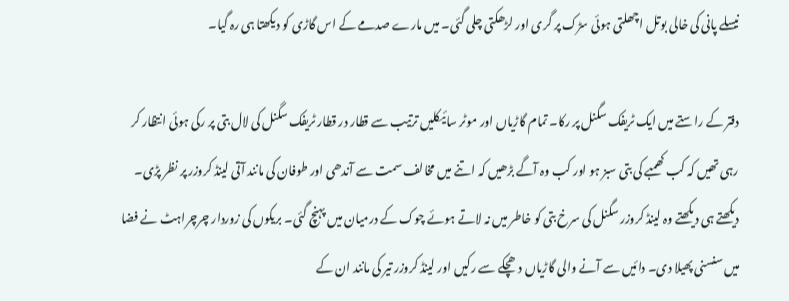نیسلے پانی کی خالی بوتل اچھلتی ہوئی سڑک پر گری اور لڑھکتی چلی گئی۔ میں مارے صدمے کے اس گاڑی کو دیکھتا ہی رہ گیا۔

دفتر کے راستے میں ایک ٹریفک سگنل پر رکا۔ تمام گاڑیاں اور موٹر سائیکلیں ترتیب سے قطار در قطار ٹریفک سگنل کی لال بتی پر رکی ہوئی انتظار کر رہی تھیں کہ کب کھمبے کی بتی سبز ہو اور کب وہ آگے بڑھیں کہ اتنے میں مخالف سمت سے آندھی اور طوفان کی مانند آتی لینڈ کروزر پر نظر پڑی۔ دیکھتے ہی دیکھتے وہ لینڈ کروزر سگنل کی سرخ بتی کو خاطر میں نہ لاتے ہوئے چوک کے درمیان میں پہنچ گئی۔ بریکوں کی زوردار چرچراہٹ نے فضا میں سنسنی پھیلا دی۔ دائیں سے آنے والی گاڑیاں دھچکے سے رکیں اور لینڈ کروزر تیر کی مانند ان کے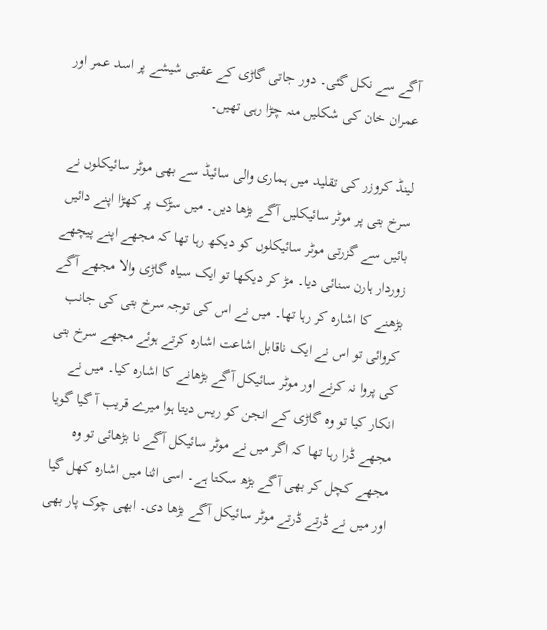آگے سے نکل گئی۔ دور جاتی گاڑی کے عقبی شیشے پر اسد عمر اور عمران خان کی شکلیں منہ چڑا رہی تھیں۔

لینڈ کروزر کی تقلید میں ہماری والی سائیڈ سے بھی موٹر سائیکلوں نے سرخ بتی پر موٹر سائیکلیں آگے بڑھا دیں۔ میں سڑک پر کھڑا اپنے دائیں بائیں سے گزرتی موٹر سائیکلوں کو دیکھ رہا تھا کہ مجھے اپنے پیچھے زوردار ہارن سنائی دیا۔ مڑ کر دیکھا تو ایک سیاہ گاڑی والا مجھے آگے بڑھنے کا اشارہ کر رہا تھا۔ میں نے اس کی توجہ سرخ بتی کی جانب کروائی تو اس نے ایک ناقابل اشاعت اشارہ کرتے ہوئے مجھے سرخ بتی کی پروا نہ کرنے اور موٹر سائیکل آگے بڑھانے کا اشارہ کیا۔ میں نے انکار کیا تو وہ گاڑی کے انجن کو ریس دیتا ہوا میرے قریب آ گیا گویا مجھے ڈرا رہا تھا کہ اگر میں نے موٹر سائیکل آگے نا بڑھائی تو وہ مجھے کچل کر بھی آگے بڑھ سکتا ہے۔ اسی اثنا میں اشارہ کھل گیا اور میں نے ڈرتے ڈرتے موٹر سائیکل آگے بڑھا دی۔ ابھی چوک پار بھی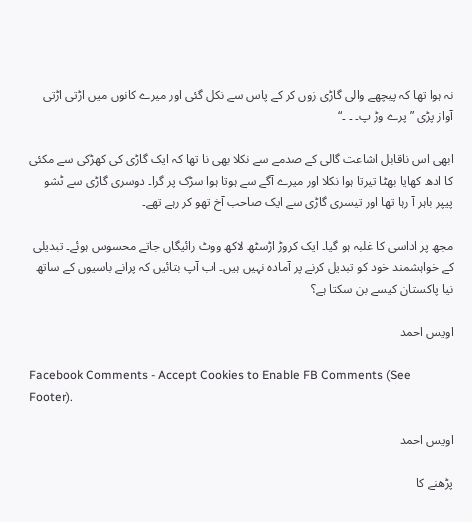نہ ہوا تھا کہ پیچھے والی گاڑی زوں کر کے پاس سے نکل گئی اور میرے کانوں میں اڑتی اڑتی آواز پڑی ”پرے وڑ پ۔ ۔ ۔“

ابھی اس ناقابل اشاعت گالی کے صدمے سے نکلا بھی نا تھا کہ ایک گاڑی کی کھڑکی سے مکئی کا ادھ کھایا بھٹا تیرتا ہوا نکلا اور میرے آگے سے ہوتا ہوا سڑک پر گرا۔ دوسری گاڑی سے ٹشو پیپر باہر آ رہا تھا اور تیسری گاڑی سے ایک صاحب آخ تھو کر رہے تھے۔

مجھ پر اداسی کا غلبہ ہو گیا۔ ایک کروڑ اڑسٹھ لاکھ ووٹ رائیگاں جاتے محسوس ہوئے۔ تبدیلی کے خواہشمند خود کو تبدیل کرنے پر آمادہ نہیں ہیں۔ اب آپ بتائیں کہ پرانے باسیوں کے ساتھ نیا پاکستان کیسے بن سکتا ہے؟

اویس احمد

Facebook Comments - Accept Cookies to Enable FB Comments (See Footer).

اویس احمد

پڑھنے کا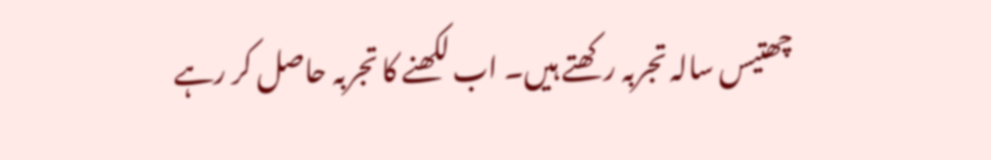چھتیس سالہ تجربہ رکھتے ہیں۔ اب لکھنے کا تجربہ حاصل کر رہے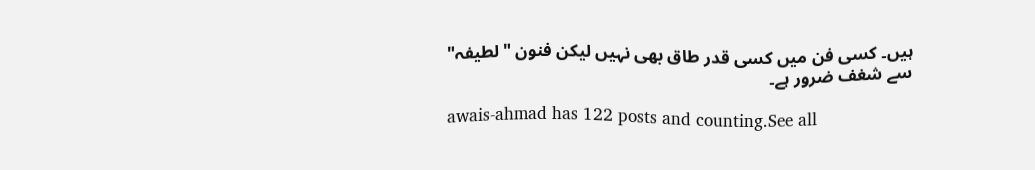ہیں۔ کسی فن میں کسی قدر طاق بھی نہیں لیکن فنون "لطیفہ" سے شغف ضرور ہے۔

awais-ahmad has 122 posts and counting.See all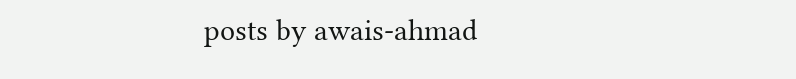posts by awais-ahmad